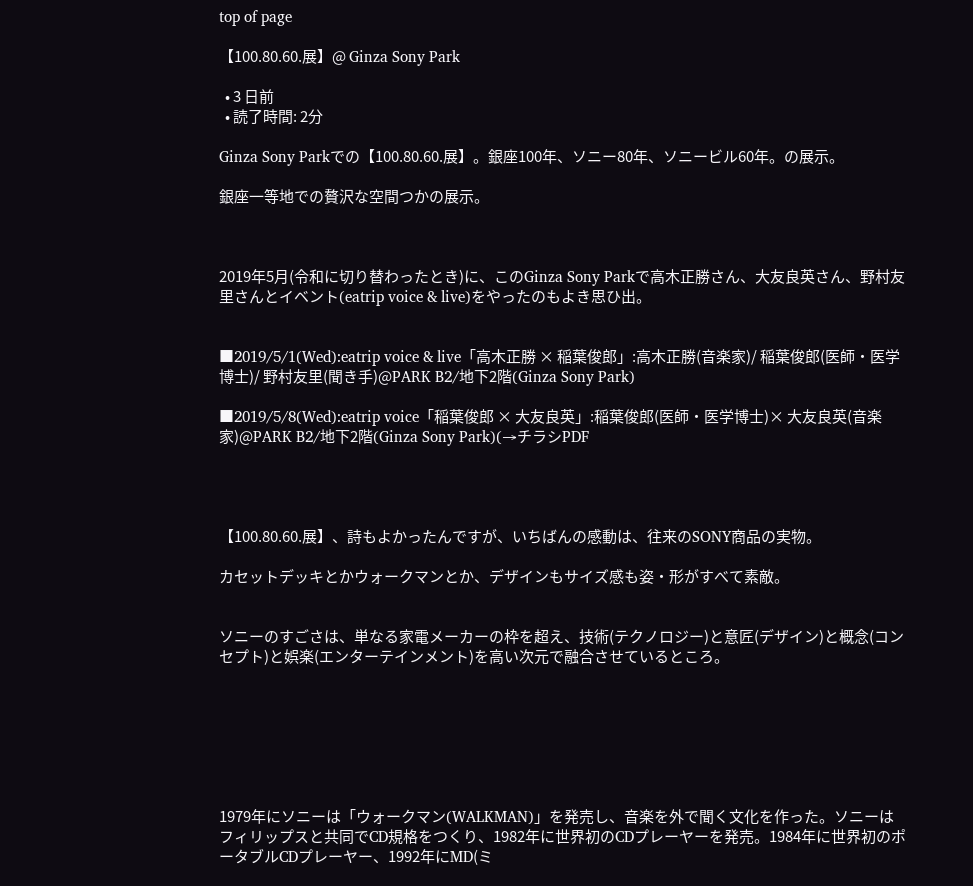top of page

【100.80.60.展】@ Ginza Sony Park

  • 3 日前
  • 読了時間: 2分

Ginza Sony Parkでの【100.80.60.展】。銀座100年、ソニー80年、ソニービル60年。の展示。

銀座一等地での贅沢な空間つかの展示。



2019年5月(令和に切り替わったとき)に、このGinza Sony Parkで高木正勝さん、大友良英さん、野村友里さんとイベント(eatrip voice & live)をやったのもよき思ひ出。


■2019/5/1(Wed):eatrip voice & live「高木正勝 × 稲葉俊郎」:高木正勝(音楽家)/ 稲葉俊郎(医師・医学博士)/ 野村友里(聞き手)@PARK B2/地下2階(Ginza Sony Park)

■2019/5/8(Wed):eatrip voice「稲葉俊郎 × 大友良英」:稲葉俊郎(医師・医学博士)× 大友良英(音楽家)@PARK B2/地下2階(Ginza Sony Park)(→チラシPDF




【100.80.60.展】、詩もよかったんですが、いちばんの感動は、往来のSONY商品の実物。

カセットデッキとかウォークマンとか、デザインもサイズ感も姿・形がすべて素敵。


ソニーのすごさは、単なる家電メーカーの枠を超え、技術(テクノロジー)と意匠(デザイン)と概念(コンセプト)と娯楽(エンターテインメント)を高い次元で融合させているところ。







1979年にソニーは「ウォークマン(WALKMAN)」を発売し、音楽を外で聞く文化を作った。ソニーはフィリップスと共同でCD規格をつくり、1982年に世界初のCDプレーヤーを発売。1984年に世界初のポータブルCDプレーヤー、1992年にMD(ミ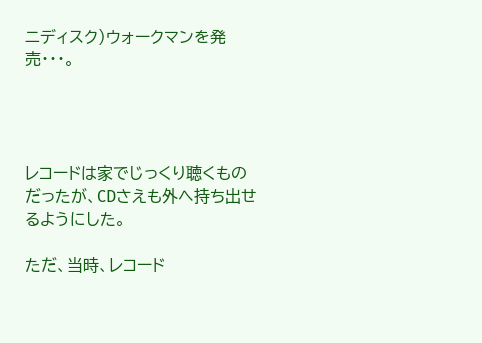ニディスク)ウォークマンを発売・・・。




レコードは家でじっくり聴くものだったが、CDさえも外へ持ち出せるようにした。

ただ、当時、レコード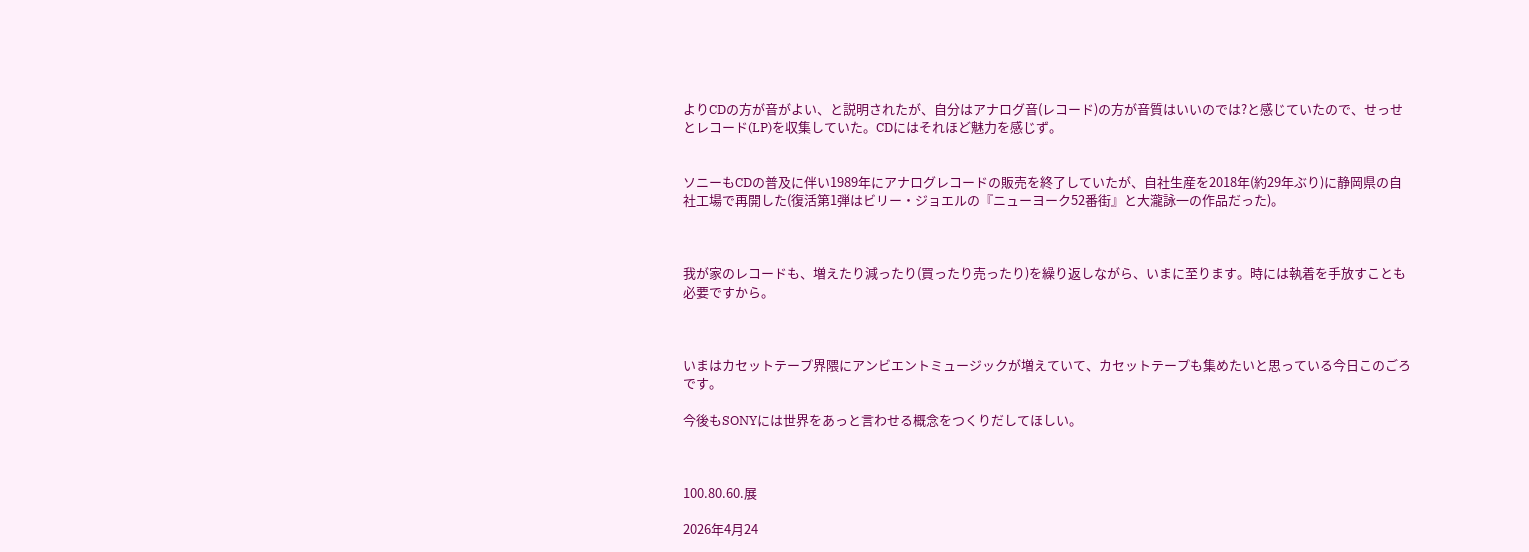よりCDの方が音がよい、と説明されたが、自分はアナログ音(レコード)の方が音質はいいのでは?と感じていたので、せっせとレコード(LP)を収集していた。CDにはそれほど魅力を感じず。


ソニーもCDの普及に伴い1989年にアナログレコードの販売を終了していたが、自社生産を2018年(約29年ぶり)に静岡県の自社工場で再開した(復活第1弾はビリー・ジョエルの『ニューヨーク52番街』と大瀧詠一の作品だった)。



我が家のレコードも、増えたり減ったり(買ったり売ったり)を繰り返しながら、いまに至ります。時には執着を手放すことも必要ですから。



いまはカセットテープ界隈にアンビエントミュージックが増えていて、カセットテープも集めたいと思っている今日このごろです。

今後もSONYには世界をあっと言わせる概念をつくりだしてほしい。



100.80.60.展

2026年4月24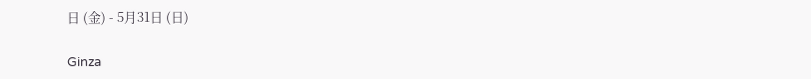日 (金) - 5月31日 (日)

Ginza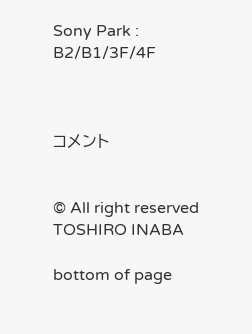Sony Park : B2/B1/3F/4F



コメント


© All right reserved TOSHIRO INABA

bottom of page